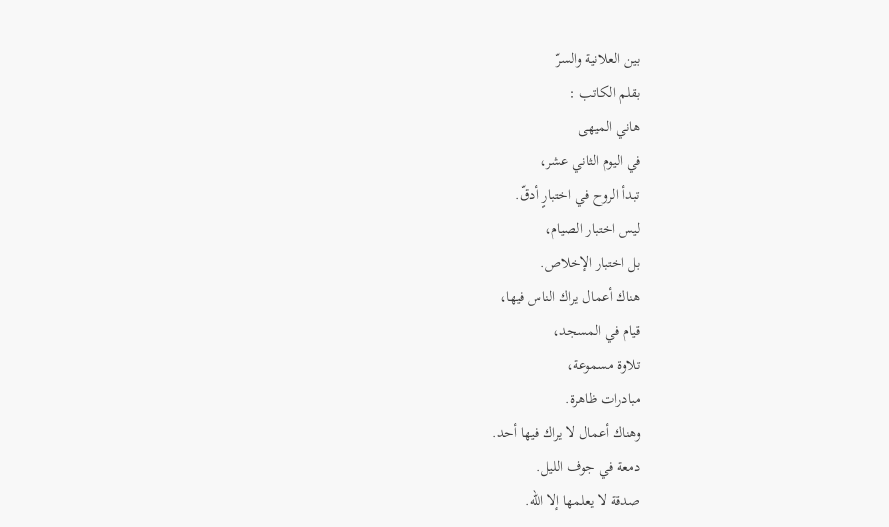بين العلانية والسرّ
بقلم الكاتب :
هاني الميهى
في اليوم الثاني عشر،
تبدأ الروح في اختبارٍ أدقّ.
ليس اختبار الصيام،
بل اختبار الإخلاص.
هناك أعمال يراك الناس فيها،
قيام في المسجد،
تلاوة مسموعة،
مبادرات ظاهرة.
وهناك أعمال لا يراك فيها أحد.
دمعة في جوف الليل.
صدقة لا يعلمها إلا الله.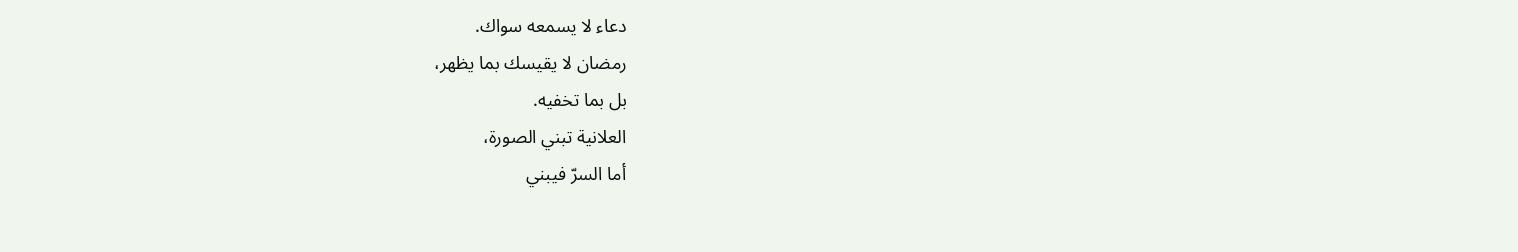دعاء لا يسمعه سواك.
رمضان لا يقيسك بما يظهر،
بل بما تخفيه.
العلانية تبني الصورة،
أما السرّ فيبني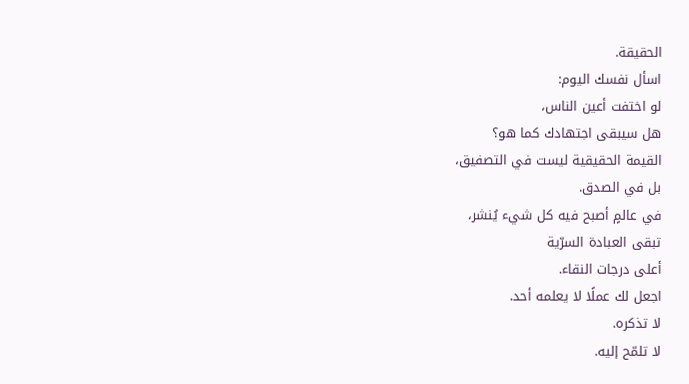الحقيقة.
اسأل نفسك اليوم:
لو اختفت أعين الناس،
هل سيبقى اجتهادك كما هو؟
القيمة الحقيقية ليست في التصفيق،
بل في الصدق.
في عالمٍ أصبح فيه كل شيء يُنشر،
تبقى العبادة السرّية
أعلى درجات النقاء.
اجعل لك عملًا لا يعلمه أحد.
لا تذكره.
لا تلمّح إليه.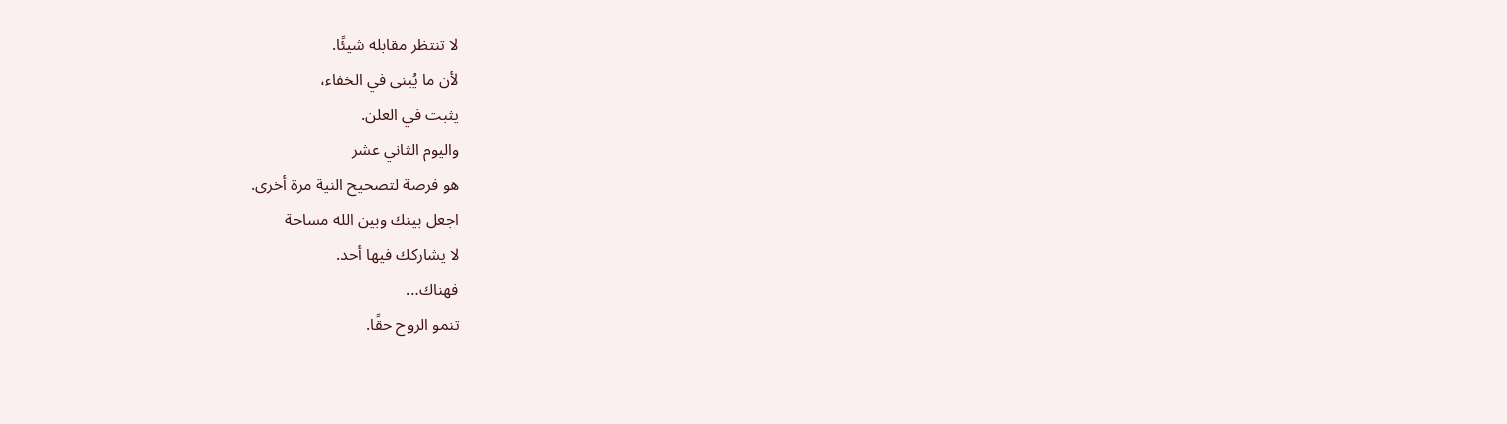لا تنتظر مقابله شيئًا.
لأن ما يُبنى في الخفاء،
يثبت في العلن.
واليوم الثاني عشر
هو فرصة لتصحيح النية مرة أخرى.
اجعل بينك وبين الله مساحة
لا يشاركك فيها أحد.
فهناك…
تنمو الروح حقًا.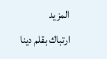المزيد
ارتباك بقلم دينا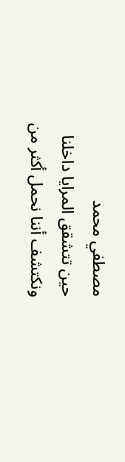مصطفي محمد
حين تتشقق المرايا داخلنا ونكتشف أننا نحمل أكثر من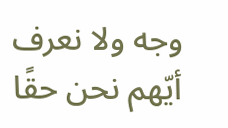وجه ولا نعرف أيّهم نحن حقًا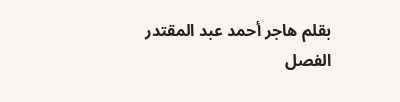بقلم هاجر أحمد عبد المقتدر
الفصل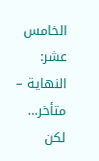الخامس عشر: النهاية – متأخر… لكن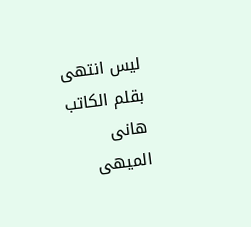ليس انتهى بقلم الكاتب هانى الميهى